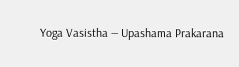Yoga Vasistha — Upashama Prakarana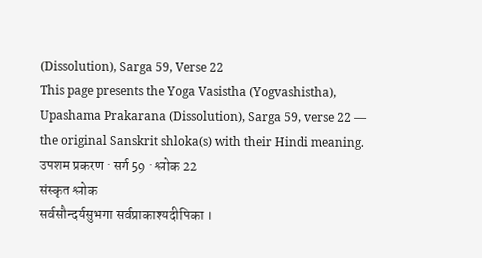(Dissolution), Sarga 59, Verse 22
This page presents the Yoga Vasistha (Yogvashistha), Upashama Prakarana (Dissolution), Sarga 59, verse 22 — the original Sanskrit shloka(s) with their Hindi meaning.
उपशम प्रकरण · सर्ग 59 · श्लोक 22
संस्कृत श्लोक
सर्वसौन्दर्यसुभगा सर्वप्राकाश्यदीपिका ।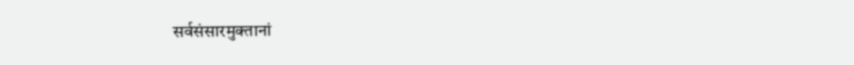सर्वसंसारमुक्तानां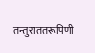तन्तुराततरूपिणी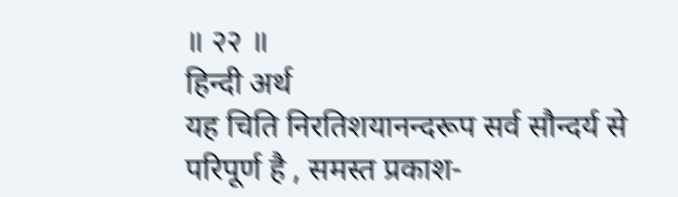॥ २२ ॥
हिन्दी अर्थ
यह चिति निरतिशयानन्दरूप सर्व सौन्दर्य से परिपूर्ण है , समस्त प्रकाश-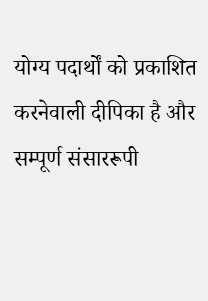योग्य पदार्थों को प्रकाशित करनेवाली दीपिका है और सम्पूर्ण संसाररूपी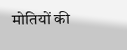मोतियों की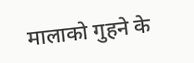मालाको गुहने के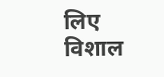लिए विशाल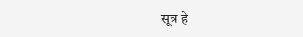सूत्र हे